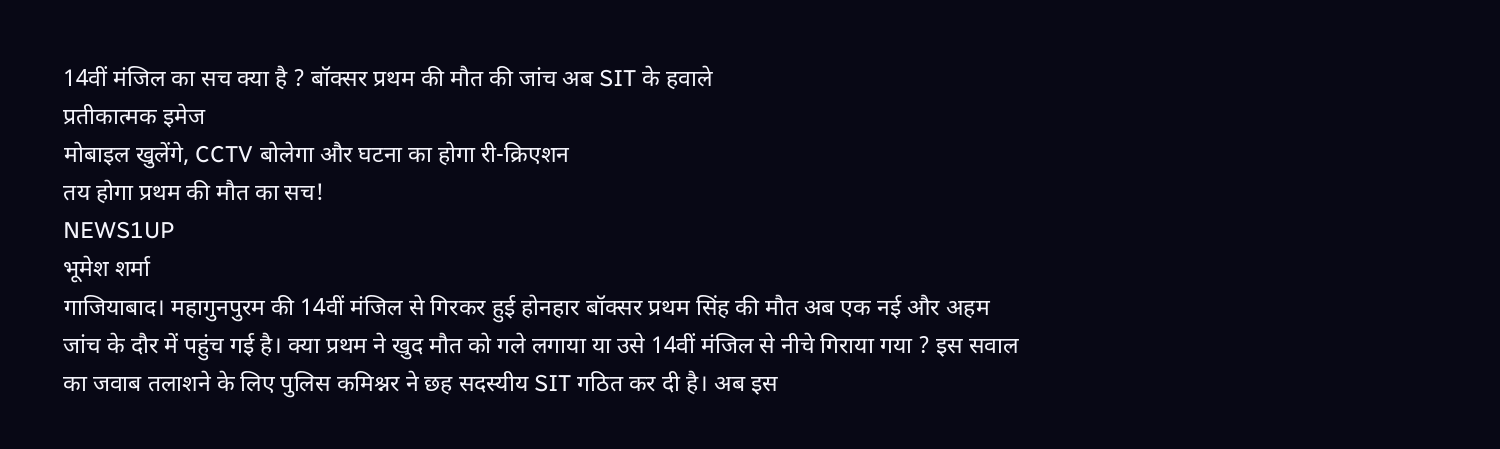14वीं मंजिल का सच क्या है ? बॉक्सर प्रथम की मौत की जांच अब SIT के हवाले
प्रतीकात्मक इमेज
मोबाइल खुलेंगे, CCTV बोलेगा और घटना का होगा री-क्रिएशन
तय होगा प्रथम की मौत का सच!
NEWS1UP
भूमेश शर्मा
गाजियाबाद। महागुनपुरम की 14वीं मंजिल से गिरकर हुई होनहार बॉक्सर प्रथम सिंह की मौत अब एक नई और अहम जांच के दौर में पहुंच गई है। क्या प्रथम ने खुद मौत को गले लगाया या उसे 14वीं मंजिल से नीचे गिराया गया ? इस सवाल का जवाब तलाशने के लिए पुलिस कमिश्नर ने छह सदस्यीय SIT गठित कर दी है। अब इस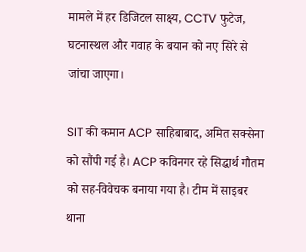मामले में हर डिजिटल साक्ष्य, CCTV फुटेज, घटनास्थल और गवाह के बयान को नए सिरे से जांचा जाएगा।

SIT की कमान ACP साहिबाबाद, अमित सक्सेना को सौंपी गई है। ACP कविनगर रहे सिद्धार्थ गौतम को सह-विवेचक बनाया गया है। टीम में साइबर थाना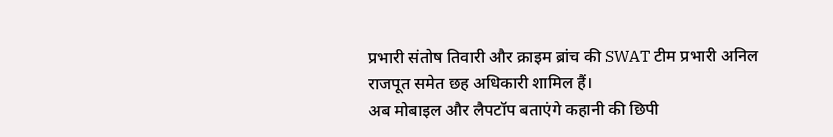प्रभारी संतोष तिवारी और क्राइम ब्रांच की SWAT टीम प्रभारी अनिल राजपूत समेत छह अधिकारी शामिल हैं।
अब मोबाइल और लैपटॉप बताएंगे कहानी की छिपी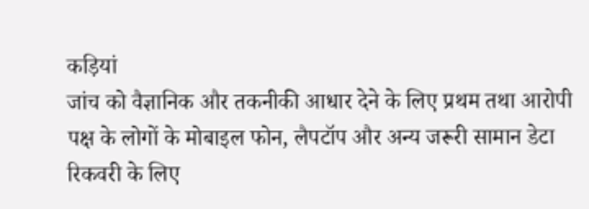कड़ियां
जांच को वैज्ञानिक और तकनीकी आधार देने के लिए प्रथम तथा आरोपी पक्ष के लोगों के मोबाइल फोन, लैपटॉप और अन्य जरूरी सामान डेटा रिकवरी के लिए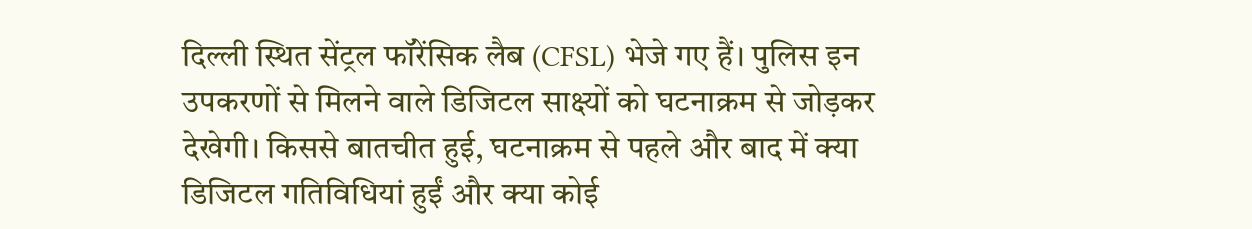दिल्ली स्थित सेंट्रल फॉरेंसिक लैब (CFSL) भेजे गए हैं। पुलिस इन उपकरणों से मिलने वाले डिजिटल साक्ष्यों को घटनाक्रम से जोड़कर देखेगी। किससे बातचीत हुई, घटनाक्रम से पहले और बाद में क्या डिजिटल गतिविधियां हुईं और क्या कोई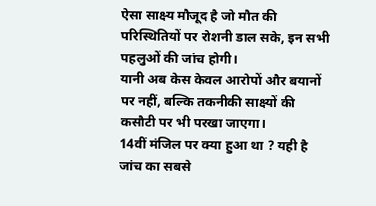ऐसा साक्ष्य मौजूद है जो मौत की परिस्थितियों पर रोशनी डाल सके, इन सभी पहलुओं की जांच होगी।
यानी अब केस केवल आरोपों और बयानों पर नहीं, बल्कि तकनीकी साक्ष्यों की कसौटी पर भी परखा जाएगा।
14वीं मंजिल पर क्या हुआ था ? यही है जांच का सबसे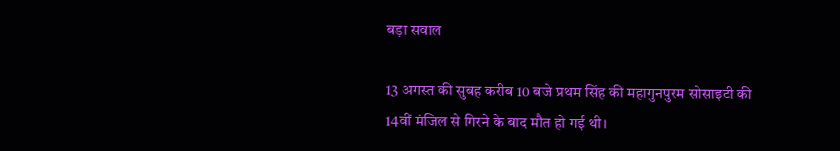बड़ा सवाल

13 अगस्त की सुबह करीब 10 बजे प्रथम सिंह की महागुनपुरम सोसाइटी की 14वीं मंजिल से गिरने के बाद मौत हो गई थी।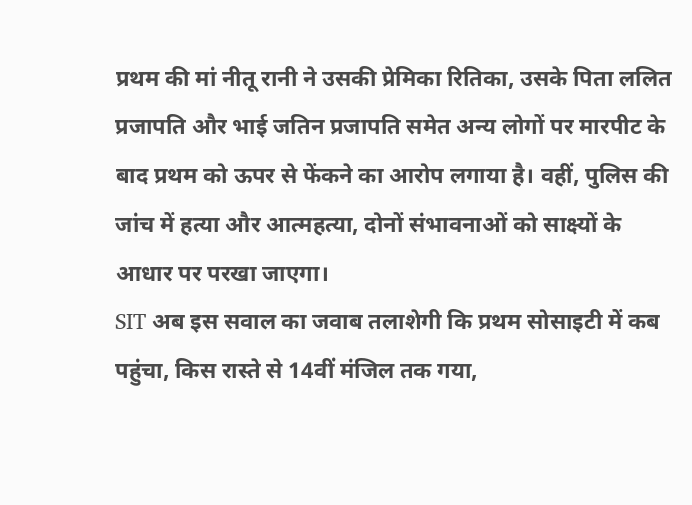प्रथम की मां नीतू रानी ने उसकी प्रेमिका रितिका, उसके पिता ललित प्रजापति और भाई जतिन प्रजापति समेत अन्य लोगों पर मारपीट के बाद प्रथम को ऊपर से फेंकने का आरोप लगाया है। वहीं, पुलिस की जांच में हत्या और आत्महत्या, दोनों संभावनाओं को साक्ष्यों के आधार पर परखा जाएगा।
SIT अब इस सवाल का जवाब तलाशेगी कि प्रथम सोसाइटी में कब पहुंचा, किस रास्ते से 14वीं मंजिल तक गया,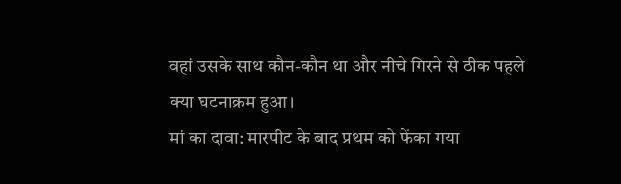वहां उसके साथ कौन-कौन था और नीचे गिरने से ठीक पहले क्या घटनाक्रम हुआ।
मां का दावा: मारपीट के बाद प्रथम को फेंका गया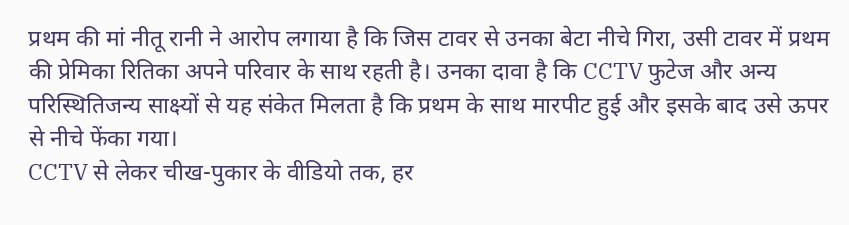प्रथम की मां नीतू रानी ने आरोप लगाया है कि जिस टावर से उनका बेटा नीचे गिरा, उसी टावर में प्रथम की प्रेमिका रितिका अपने परिवार के साथ रहती है। उनका दावा है कि CCTV फुटेज और अन्य परिस्थितिजन्य साक्ष्यों से यह संकेत मिलता है कि प्रथम के साथ मारपीट हुई और इसके बाद उसे ऊपर से नीचे फेंका गया।
CCTV से लेकर चीख-पुकार के वीडियो तक, हर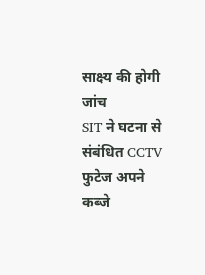साक्ष्य की होगी जांच
SIT ने घटना से संबंधित CCTV फुटेज अपने कब्जे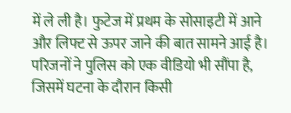में ले ली है। फुटेज में प्रथम के सोसाइटी में आने और लिफ्ट से ऊपर जाने की बात सामने आई है। परिजनों ने पुलिस को एक वीडियो भी सौंपा है, जिसमें घटना के दौरान किसी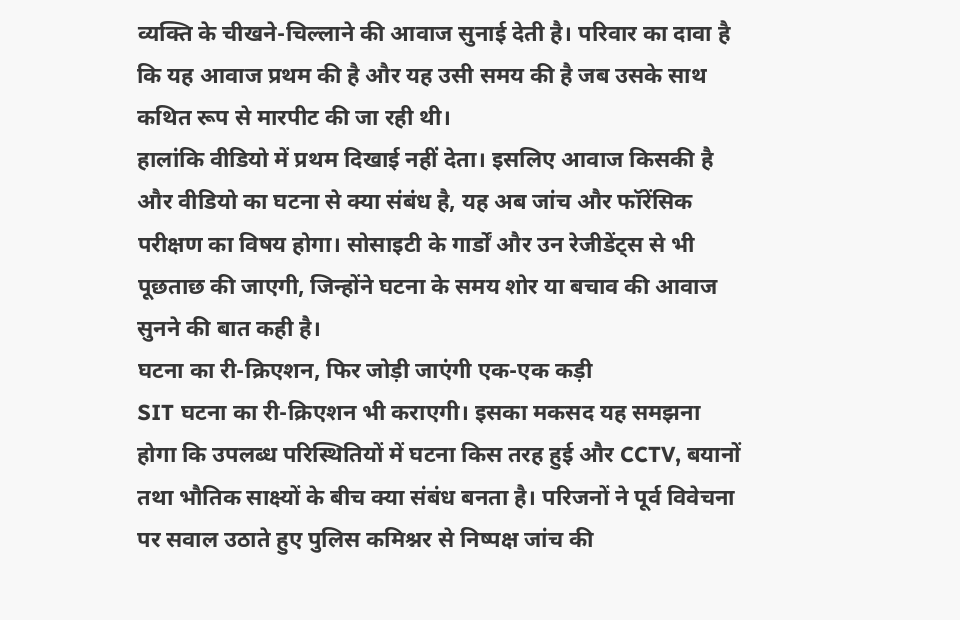व्यक्ति के चीखने-चिल्लाने की आवाज सुनाई देती है। परिवार का दावा है कि यह आवाज प्रथम की है और यह उसी समय की है जब उसके साथ कथित रूप से मारपीट की जा रही थी।
हालांकि वीडियो में प्रथम दिखाई नहीं देता। इसलिए आवाज किसकी है और वीडियो का घटना से क्या संबंध है, यह अब जांच और फॉरेंसिक परीक्षण का विषय होगा। सोसाइटी के गार्डों और उन रेजीडेंट्स से भी पूछताछ की जाएगी, जिन्होंने घटना के समय शोर या बचाव की आवाज सुनने की बात कही है।
घटना का री-क्रिएशन, फिर जोड़ी जाएंगी एक-एक कड़ी
SIT घटना का री-क्रिएशन भी कराएगी। इसका मकसद यह समझना होगा कि उपलब्ध परिस्थितियों में घटना किस तरह हुई और CCTV, बयानों तथा भौतिक साक्ष्यों के बीच क्या संबंध बनता है। परिजनों ने पूर्व विवेचना पर सवाल उठाते हुए पुलिस कमिश्नर से निष्पक्ष जांच की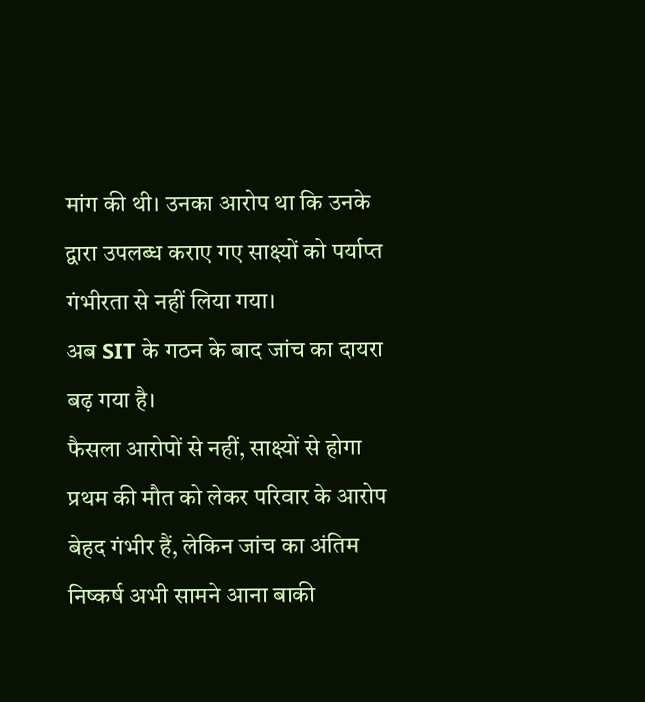मांग की थी। उनका आरोप था कि उनके द्वारा उपलब्ध कराए गए साक्ष्यों को पर्याप्त गंभीरता से नहीं लिया गया।
अब SIT के गठन के बाद जांच का दायरा बढ़ गया है।
फैसला आरोपों से नहीं, साक्ष्यों से होगा
प्रथम की मौत को लेकर परिवार के आरोप बेहद गंभीर हैं, लेकिन जांच का अंतिम निष्कर्ष अभी सामने आना बाकी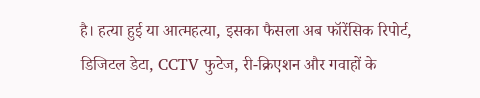है। हत्या हुई या आत्महत्या, इसका फैसला अब फॉरेंसिक रिपोर्ट, डिजिटल डेटा, CCTV फुटेज, री-क्रिएशन और गवाहों के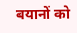बयानों को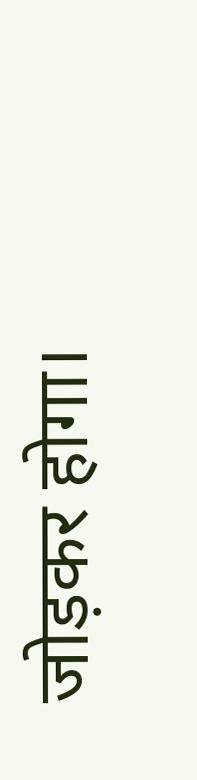जोड़कर होगा।